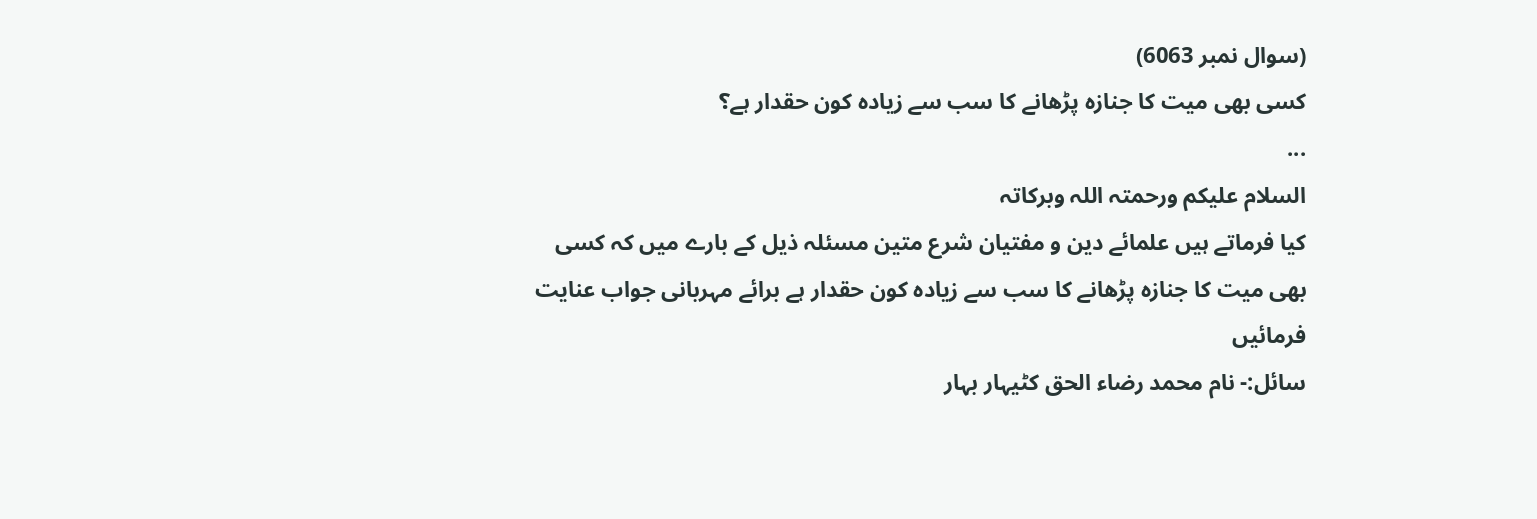(سوال نمبر 6063)
کسی بھی میت کا جنازہ پڑھانے کا سب سے زیادہ کون حقدار ہے؟
...
السلام علیکم ورحمتہ اللہ وبرکاتہ
کیا فرماتے ہیں علمائے دین و مفتیان شرع متین مسئلہ ذیل کے بارے میں کہ کسی بھی میت کا جنازہ پڑھانے کا سب سے زیادہ کون حقدار ہے برائے مہربانی جواب عنایت فرمائیں
سائل:- نام محمد رضاء الحق کٹیہار بہار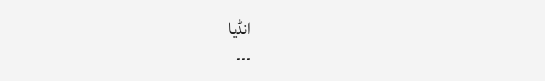انڈیا
۔۔۔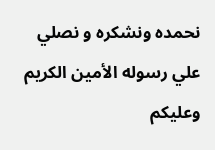نحمده ونشكره و نصلي علي رسوله الأمين الكريم
وعلیکم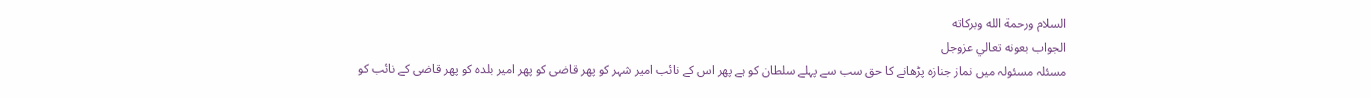السلام ورحمة الله وبركاته
الجواب بعونه تعالي عزوجل
مسئلہ مسئولہ میں نماز جنازہ پڑھانے کا حق سب سے پہلے سلطان کو ہے پھر اس کے نائب امیر شہر کو پھر قاضی کو پھر امیر بلدہ کو پھر قاضی کے نائب کو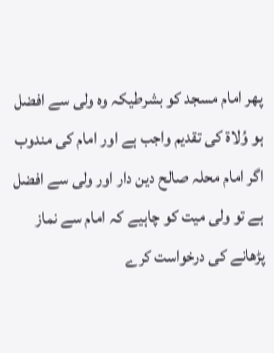پھر امام مسجد کو بشرطیکہ وہ ولی سے افضل ہو وُلاة کی تقدیم واجب ہے اور امام کی مندوب اگر امام محلہ صالح دین دار اور ولی سے افضل ہے تو ولی میت کو چاہیے کہ امام سے نماز پڑھانے کی درخواست کرے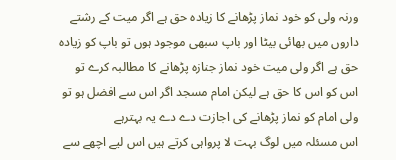ورنہ ولی کو خود نماز پڑھانے کا زیادہ حق ہے اگر میت کے رشتے داروں میں بھائی بیٹا اور باپ سبھی موجود ہوں تو باپ کو زیادہ حق ہے اگر ولی میت خود نماز جنازہ پڑھانے کا مطالبہ کرے تو اس کو اس کا حق ہے لیکن امام مسجد اگر اس سے افضل ہو تو ولی امام کو نماز پڑھانے کی اجازت دے دے یہ بہترہے
اس مسئلہ میں لوگ بہت لا پرواہی کرتے ہیں اس لیے اچھے سے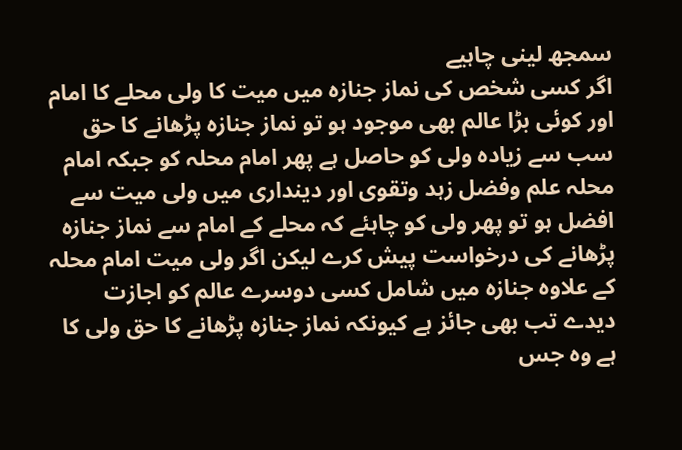سمجھ لینی چاہیے
اگر کسی شخص کی نماز جنازہ میں میت کا ولی محلے کا امام اور کوئی بڑا عالم بھی موجود ہو تو نماز جنازہ پڑھانے کا حق سب سے زیادہ ولی کو حاصل ہے پھر امام محلہ کو جبکہ امام محلہ علم وفضل زہد وتقوی اور دینداری میں ولی میت سے افضل ہو تو پھر ولی کو چاہئے کہ محلے کے امام سے نماز جنازہ پڑھانے کی درخواست پیش کرے لیکن اگر ولی میت امام محلہ کے علاوہ جنازہ میں شامل کسی دوسرے عالم کو اجازت دیدے تب بھی جائز ہے کیونکہ نماز جنازہ پڑھانے کا حق ولی کا ہے وہ جس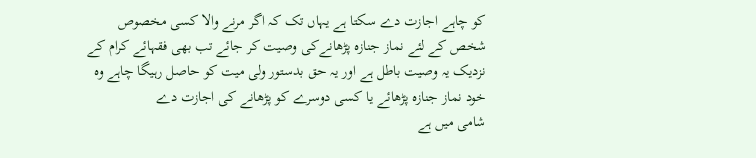کو چاہے اجازت دے سکتا ہے یہاں تک کہ اگر مرنے والا کسی مخصوص شخص کے لئے نماز جنازہ پڑھانےکی وصیت کر جائے تب بھی فقہائے کرام کے نزدیک یہ وصیت باطل ہے اور یہ حق بدستور ولی میت کو حاصل رہیگا چاہے وہ خود نماز جنازہ پڑھائے یا کسی دوسرے کو پڑھانے کی اجازت دے
شامی میں ہے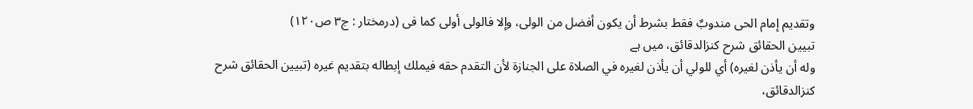وتقدیم إمام الحی مندوبٌ فقط بشرط أن یکون أفضل من الولی، وإلا فالولی أولی کما فی (درمختار : ج۳ ص۱۲۰)
تبيين الحقائق شرح كنزالدقائق، میں ہے
وله أن يأذن لغيره) أي للولي أن يأذن لغيره في الصلاة على الجنازة لأن التقدم حقه فيملك إبطاله بتقديم غيره (تبيين الحقائق شرح كنزالدقائق،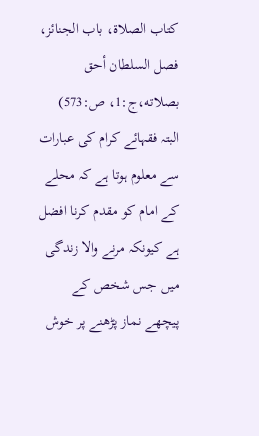كتاب الصلاة، باب الجنائز، فصل السلطان أحق بصلاته،ج:1، ص:573)
البتہ فقہائے کرام کی عبارات سے معلوم ہوتا ہے کہ محلے کے امام کو مقدم کرنا افضل ہے کیونکہ مرنے والا زندگی میں جس شخص کے پیچھے نماز پڑھنے پر خوش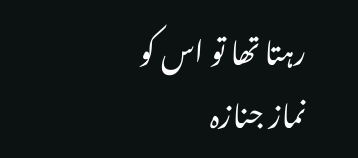رہتا تھا تو اس کو نماز جنازہ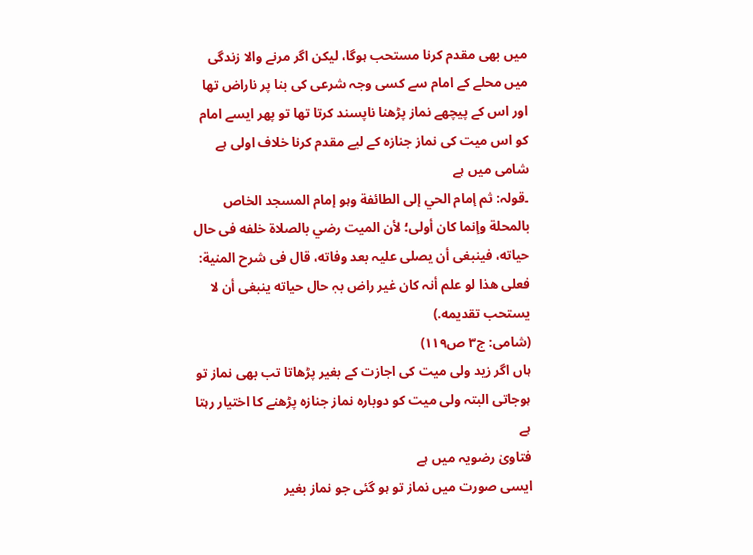میں بھی مقدم کرنا مستحب ہوگا، لیکن اگر مرنے والا زندگی میں محلے کے امام سے کسی وجہ شرعی کی بنا پر ناراض تھا اور اس کے پیچھے نماز پڑھنا ناپسند کرتا تھا تو پھر ایسے امام کو اس میت کی نماز جنازہ کے لیے مقدم کرنا خلاف اولی ہے
شامی میں ہے
۔قولہ: ثم إمام الحي إلی الطائفة وہو إمام المسجد الخاص بالمحلة وإنما کان أولی؛ لأن المیت رضي بالصلاۃ خلفه فی حال حیاته، فینبغی أن یصلی علیہ بعد وفاته، قال فی شرح المنیة: فعلی هذا لو علم أنہ کان غیر راض بہٖ حال حیاته ینبغی أن لا یستحب تقدیمه.)
(شامی: ج۳ ص۱۱۹)
ہاں اگر زید ولی میت کی اجازت کے بغیر پڑھاتا تب بھی نماز تو ہوجاتی البتہ ولی میت کو دوبارہ نماز جنازہ پڑھنے کا اختیار رہتا ہے
فتاویٰ رضویہ میں ہے
ایسی صورت میں نماز تو ہو گئی جو نماز بغیر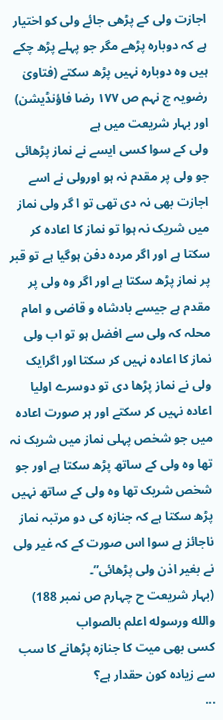اجازت ولی کے پڑھی جائے ولی کو اختیار ہے کہ دوبارہ پڑھے مگر جو پہلے پڑھ چکے ہیں وہ دوبارہ نہیں پڑھ سکتے (فتاویٰ رضویہ ج نہم ص ۱۷۷ رضا فاؤنڈیشن)
اور بہار شریعت میں ہے
ولی کے سوا کسی ایسے نے نماز پڑھائی جو ولی پر مقدم نہ ہو اورولی نے اسے اجازت بھی نہ دی تھی تو ا گر ولی نماز میں شریک نہ ہوا تو نماز کا اعادہ کر سکتا ہے اور اگر مردہ دفن ہوگیا ہے تو قبر پر نماز پڑھ سکتا ہے اور اگر وہ ولی پر مقدم ہے جیسے بادشاہ و قاضی و امام محلہ کہ ولی سے افضل ہو تو اب ولی نماز کا اعادہ نہیں کر سکتا اور اگرایک ولی نے نماز پڑھا دی تو دوسرے اولیا اعادہ نہیں کر سکتے اور ہر صورت اعادہ میں جو شخص پہلی نماز میں شریک نہ تھا وہ ولی کے ساتھ پڑھ سکتا ہے اور جو شخص شریک تھا وہ ولی کے ساتھ نہیں پڑھ سکتا ہے کہ جنازہ کی دو مرتبہ نماز ناجائز ہے سوا اس صورت کے کہ غیر ولی نے بغیر اذن ولی پڑھائی”۔
(بہار شریعت ح چہارم ص نمبر 188)
والله ورسوله اعلم بالصواب
کسی بھی میت کا جنازہ پڑھانے کا سب سے زیادہ کون حقدار ہے؟
...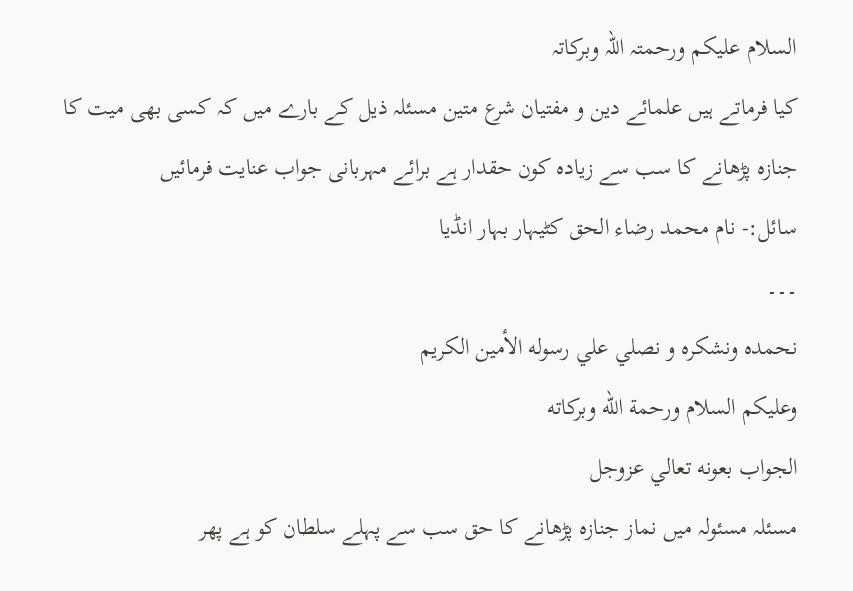السلام علیکم ورحمتہ اللہ وبرکاتہ
کیا فرماتے ہیں علمائے دین و مفتیان شرع متین مسئلہ ذیل کے بارے میں کہ کسی بھی میت کا جنازہ پڑھانے کا سب سے زیادہ کون حقدار ہے برائے مہربانی جواب عنایت فرمائیں
سائل:- نام محمد رضاء الحق کٹیہار بہار انڈیا
۔۔۔
نحمده ونشكره و نصلي علي رسوله الأمين الكريم
وعلیکم السلام ورحمة الله وبركاته
الجواب بعونه تعالي عزوجل
مسئلہ مسئولہ میں نماز جنازہ پڑھانے کا حق سب سے پہلے سلطان کو ہے پھر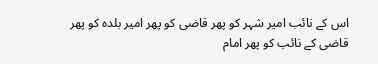اس کے نائب امیر شہر کو پھر قاضی کو پھر امیر بلدہ کو پھر قاضی کے نائب کو پھر امام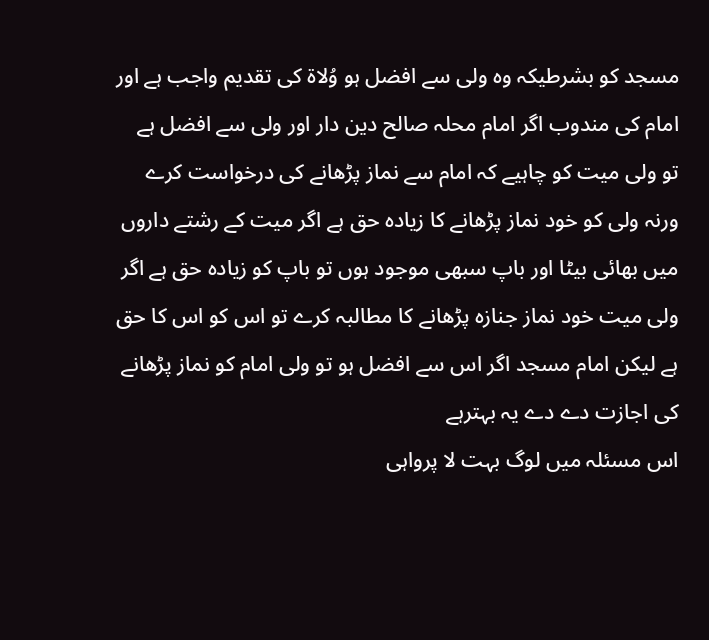مسجد کو بشرطیکہ وہ ولی سے افضل ہو وُلاة کی تقدیم واجب ہے اور امام کی مندوب اگر امام محلہ صالح دین دار اور ولی سے افضل ہے تو ولی میت کو چاہیے کہ امام سے نماز پڑھانے کی درخواست کرے ورنہ ولی کو خود نماز پڑھانے کا زیادہ حق ہے اگر میت کے رشتے داروں میں بھائی بیٹا اور باپ سبھی موجود ہوں تو باپ کو زیادہ حق ہے اگر ولی میت خود نماز جنازہ پڑھانے کا مطالبہ کرے تو اس کو اس کا حق ہے لیکن امام مسجد اگر اس سے افضل ہو تو ولی امام کو نماز پڑھانے کی اجازت دے دے یہ بہترہے
اس مسئلہ میں لوگ بہت لا پرواہی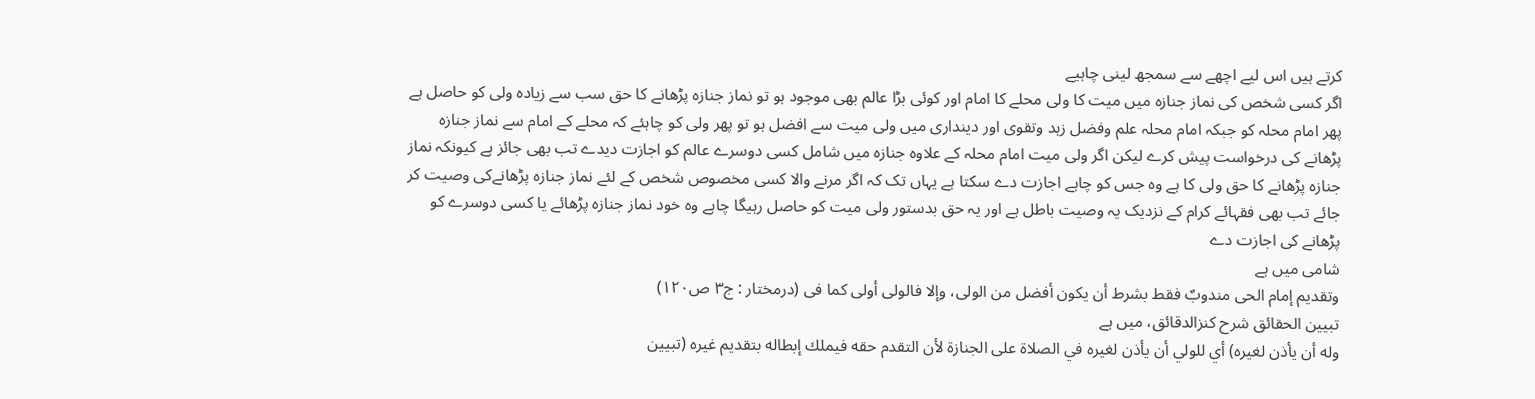کرتے ہیں اس لیے اچھے سے سمجھ لینی چاہیے
اگر کسی شخص کی نماز جنازہ میں میت کا ولی محلے کا امام اور کوئی بڑا عالم بھی موجود ہو تو نماز جنازہ پڑھانے کا حق سب سے زیادہ ولی کو حاصل ہے پھر امام محلہ کو جبکہ امام محلہ علم وفضل زہد وتقوی اور دینداری میں ولی میت سے افضل ہو تو پھر ولی کو چاہئے کہ محلے کے امام سے نماز جنازہ پڑھانے کی درخواست پیش کرے لیکن اگر ولی میت امام محلہ کے علاوہ جنازہ میں شامل کسی دوسرے عالم کو اجازت دیدے تب بھی جائز ہے کیونکہ نماز جنازہ پڑھانے کا حق ولی کا ہے وہ جس کو چاہے اجازت دے سکتا ہے یہاں تک کہ اگر مرنے والا کسی مخصوص شخص کے لئے نماز جنازہ پڑھانےکی وصیت کر جائے تب بھی فقہائے کرام کے نزدیک یہ وصیت باطل ہے اور یہ حق بدستور ولی میت کو حاصل رہیگا چاہے وہ خود نماز جنازہ پڑھائے یا کسی دوسرے کو پڑھانے کی اجازت دے
شامی میں ہے
وتقدیم إمام الحی مندوبٌ فقط بشرط أن یکون أفضل من الولی، وإلا فالولی أولی کما فی (درمختار : ج۳ ص۱۲۰)
تبيين الحقائق شرح كنزالدقائق، میں ہے
وله أن يأذن لغيره) أي للولي أن يأذن لغيره في الصلاة على الجنازة لأن التقدم حقه فيملك إبطاله بتقديم غيره (تبيين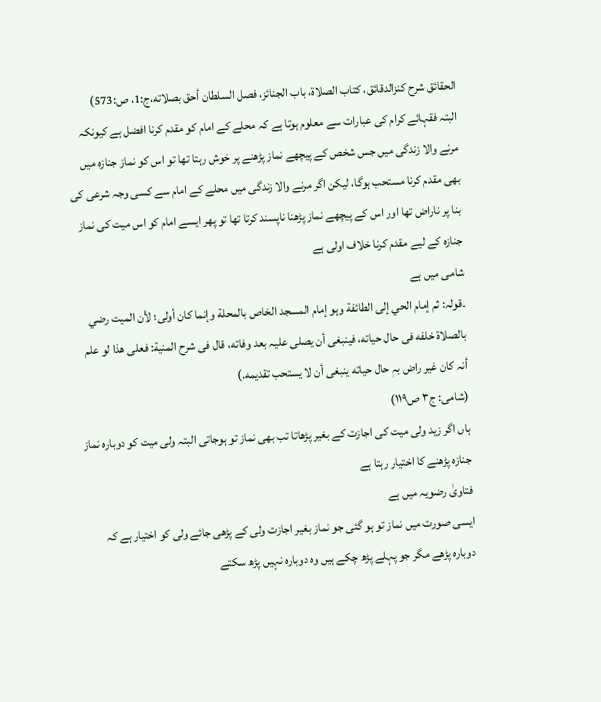الحقائق شرح كنزالدقائق، كتاب الصلاة، باب الجنائز، فصل السلطان أحق بصلاته،ج:1، ص:573)
البتہ فقہائے کرام کی عبارات سے معلوم ہوتا ہے کہ محلے کے امام کو مقدم کرنا افضل ہے کیونکہ مرنے والا زندگی میں جس شخص کے پیچھے نماز پڑھنے پر خوش رہتا تھا تو اس کو نماز جنازہ میں بھی مقدم کرنا مستحب ہوگا، لیکن اگر مرنے والا زندگی میں محلے کے امام سے کسی وجہ شرعی کی بنا پر ناراض تھا اور اس کے پیچھے نماز پڑھنا ناپسند کرتا تھا تو پھر ایسے امام کو اس میت کی نماز جنازہ کے لیے مقدم کرنا خلاف اولی ہے
شامی میں ہے
۔قولہ: ثم إمام الحي إلی الطائفة وہو إمام المسجد الخاص بالمحلة وإنما کان أولی؛ لأن المیت رضي بالصلاۃ خلفه فی حال حیاته، فینبغی أن یصلی علیہ بعد وفاته، قال فی شرح المنیة: فعلی هذا لو علم أنہ کان غیر راض بہٖ حال حیاته ینبغی أن لا یستحب تقدیمه.)
(شامی: ج۳ ص۱۱۹)
ہاں اگر زید ولی میت کی اجازت کے بغیر پڑھاتا تب بھی نماز تو ہوجاتی البتہ ولی میت کو دوبارہ نماز جنازہ پڑھنے کا اختیار رہتا ہے
فتاویٰ رضویہ میں ہے
ایسی صورت میں نماز تو ہو گئی جو نماز بغیر اجازت ولی کے پڑھی جائے ولی کو اختیار ہے کہ دوبارہ پڑھے مگر جو پہلے پڑھ چکے ہیں وہ دوبارہ نہیں پڑھ سکتے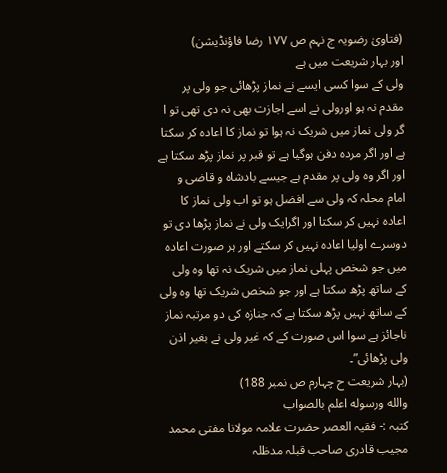(فتاویٰ رضویہ ج نہم ص ۱۷۷ رضا فاؤنڈیشن)
اور بہار شریعت میں ہے
ولی کے سوا کسی ایسے نے نماز پڑھائی جو ولی پر مقدم نہ ہو اورولی نے اسے اجازت بھی نہ دی تھی تو ا گر ولی نماز میں شریک نہ ہوا تو نماز کا اعادہ کر سکتا ہے اور اگر مردہ دفن ہوگیا ہے تو قبر پر نماز پڑھ سکتا ہے اور اگر وہ ولی پر مقدم ہے جیسے بادشاہ و قاضی و امام محلہ کہ ولی سے افضل ہو تو اب ولی نماز کا اعادہ نہیں کر سکتا اور اگرایک ولی نے نماز پڑھا دی تو دوسرے اولیا اعادہ نہیں کر سکتے اور ہر صورت اعادہ میں جو شخص پہلی نماز میں شریک نہ تھا وہ ولی کے ساتھ پڑھ سکتا ہے اور جو شخص شریک تھا وہ ولی کے ساتھ نہیں پڑھ سکتا ہے کہ جنازہ کی دو مرتبہ نماز ناجائز ہے سوا اس صورت کے کہ غیر ولی نے بغیر اذن ولی پڑھائی”۔
(بہار شریعت ح چہارم ص نمبر 188)
والله ورسوله اعلم بالصواب
کتبہ :- فقیہ العصر حضرت علامہ مولانا مفتی محمد مجيب قادری صاحب قبلہ مدظلہ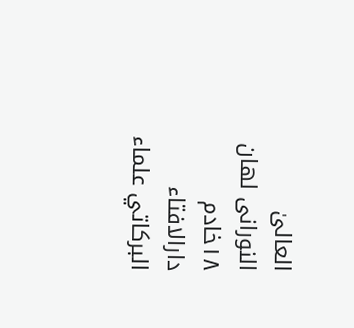العالیٰ النورانی لهان ١٨خادم دارالافتاء البركاتي علماء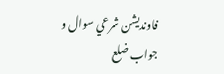فاونديشن شرعي سوال و جواب ضلع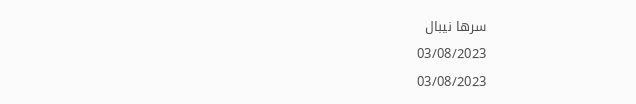سرها نيبال
03/08/2023
03/08/2023